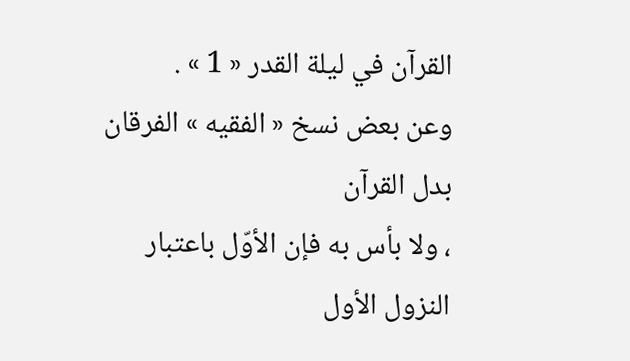القرآن في ليلة القدر « 1 » .
وعن بعض نسخ « الفقيه » الفرقان بدل القرآن
، ولا بأس به فإن الأوّل باعتبار النزول الأول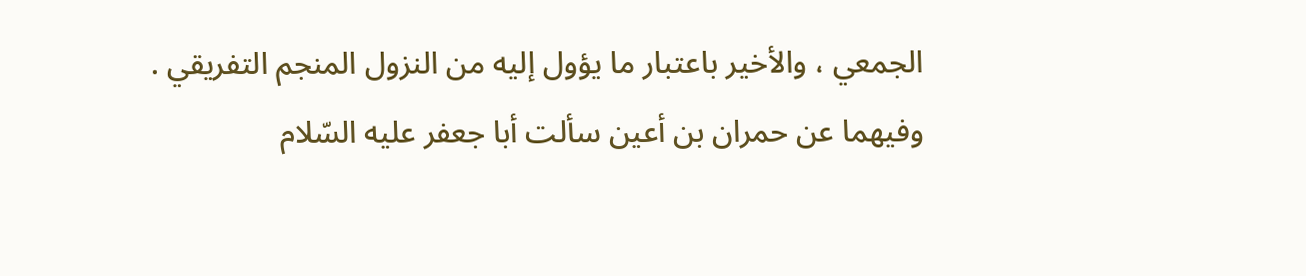الجمعي ، والأخير باعتبار ما يؤول إليه من النزول المنجم التفريقي .
وفيهما عن حمران بن أعين سألت أبا جعفر عليه السّلام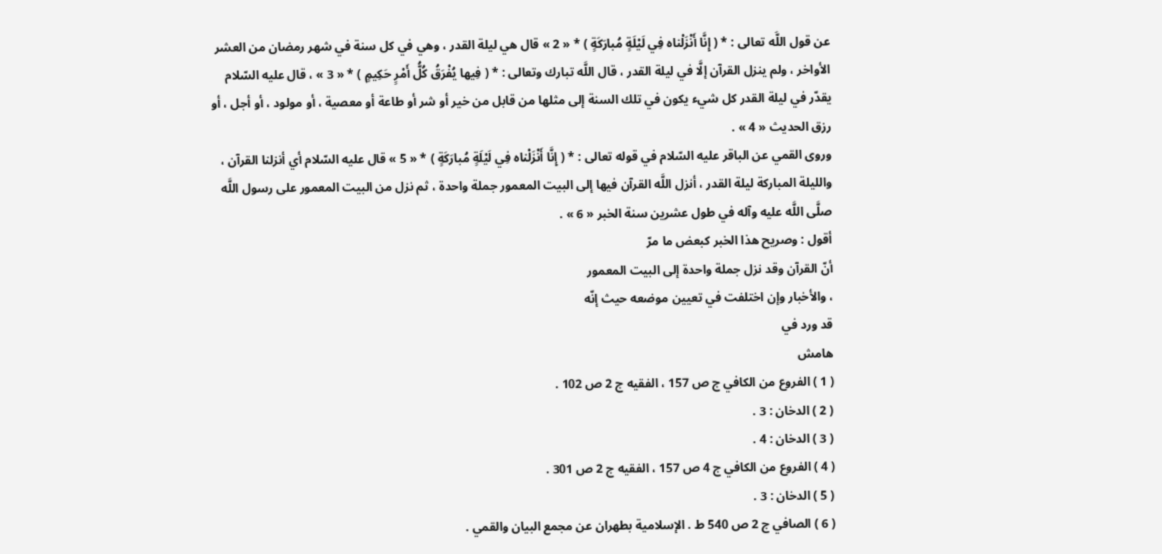عن قول اللَّه تعالى : * ( إِنَّا أَنْزَلْناه فِي لَيْلَةٍ مُبارَكَةٍ ) * « 2 » قال هي ليلة القدر ، وهي في كل سنة في شهر رمضان من العشر الأواخر ، ولم ينزل القرآن إلَّا في ليلة القدر ، قال اللَّه تبارك وتعالى : * ( فِيها يُفْرَقُ كُلُّ أَمْرٍ حَكِيمٍ ) * « 3 » ، قال عليه السّلام يقدّر في ليلة القدر كل شيء يكون في تلك السنة إلى مثلها من قابل من خير أو شر أو طاعة أو معصية ، أو مولود ، أو أجل ، أو رزق الحديث « 4 » .
وروى القمي عن الباقر عليه السّلام في قوله تعالى : * ( إِنَّا أَنْزَلْناه فِي لَيْلَةٍ مُبارَكَةٍ ) * « 5 » قال عليه السّلام أي أنزلنا القرآن ، والليلة المباركة ليلة القدر ، أنزل اللَّه القرآن فيها إلى البيت المعمور جملة واحدة ، ثم نزل من البيت المعمور على رسول اللَّه صلَّى اللَّه عليه وآله في طول عشرين سنة الخبر « 6 » .
أقول : وصريح هذا الخبر كبعض ما مرّ
أنّ القرآن وقد نزل جملة واحدة إلى البيت المعمور
، والأخبار وإن اختلفت في تعيين موضعه حيث إنّه
قد ورد في
هامش
( 1 ) الفروع من الكافي ج ص 157 ، الفقيه ج 2 ص 102 .
( 2 ) الدخان : 3 .
( 3 ) الدخان : 4 .
( 4 ) الفروع من الكافي ج 4 ص 157 ، الفقيه ج 2 ص 301 .
( 5 ) الدخان : 3 .
( 6 ) الصافي ج 2 ص 540 ط . الإسلامية بطهران عن مجمع البيان والقمي .